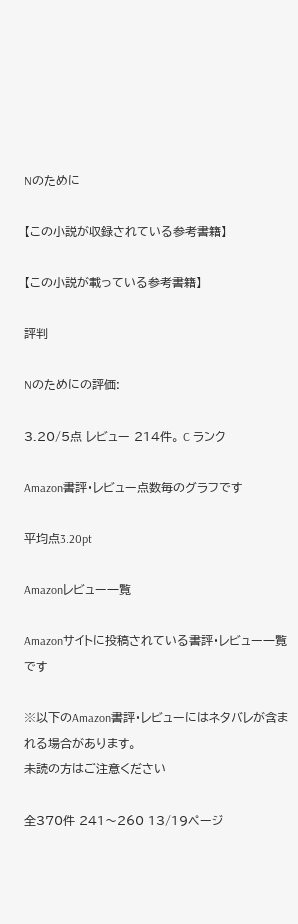Nのために

【この小説が収録されている参考書籍】

【この小説が載っている参考書籍】

評判

Nのためにの評価:

3.20/5点 レビュー 214件。 C ランク

Amazon書評・レビュー点数毎のグラフです

平均点3.20pt

Amazonレビュー一覧

Amazonサイトに投稿されている書評・レビュー一覧です

※以下のAmazon書評・レビューにはネタバレが含まれる場合があります。
未読の方はご注意ください

全370件 241〜260 13/19ページ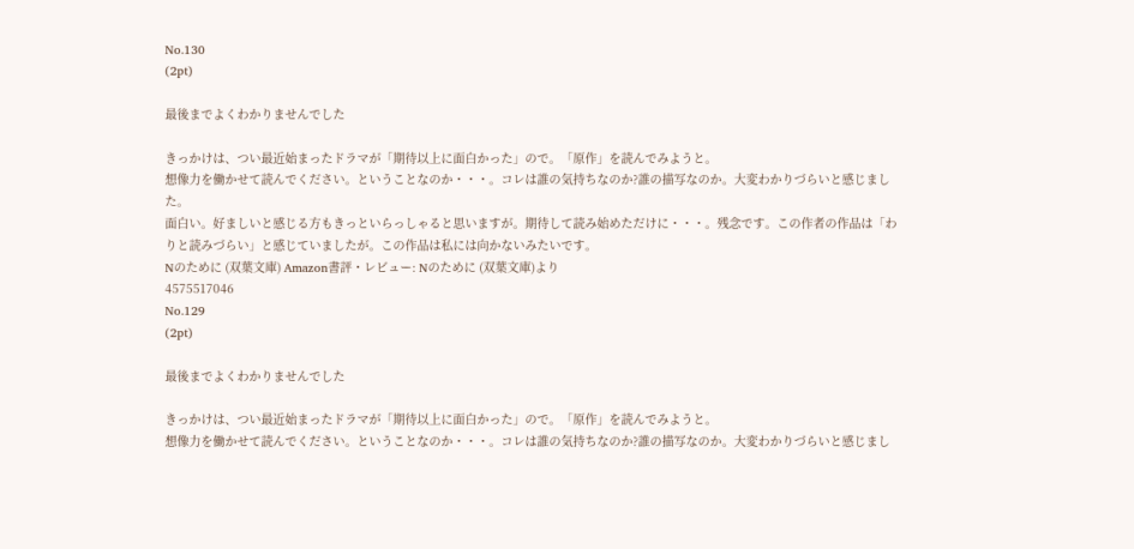No.130
(2pt)

最後までよくわかりませんでした

きっかけは、つい最近始まったドラマが「期待以上に面白かった」ので。「原作」を読んでみようと。
想像力を働かせて読んでください。ということなのか・・・。コレは誰の気持ちなのか?誰の描写なのか。大変わかりづらいと感じました。
面白い。好ましいと感じる方もきっといらっしゃると思いますが。期待して読み始めただけに・・・。残念です。この作者の作品は「わりと読みづらい」と感じていましたが。この作品は私には向かないみたいです。
Nのために (双葉文庫) Amazon書評・レビュー: Nのために (双葉文庫)より
4575517046
No.129
(2pt)

最後までよくわかりませんでした

きっかけは、つい最近始まったドラマが「期待以上に面白かった」ので。「原作」を読んでみようと。
想像力を働かせて読んでください。ということなのか・・・。コレは誰の気持ちなのか?誰の描写なのか。大変わかりづらいと感じまし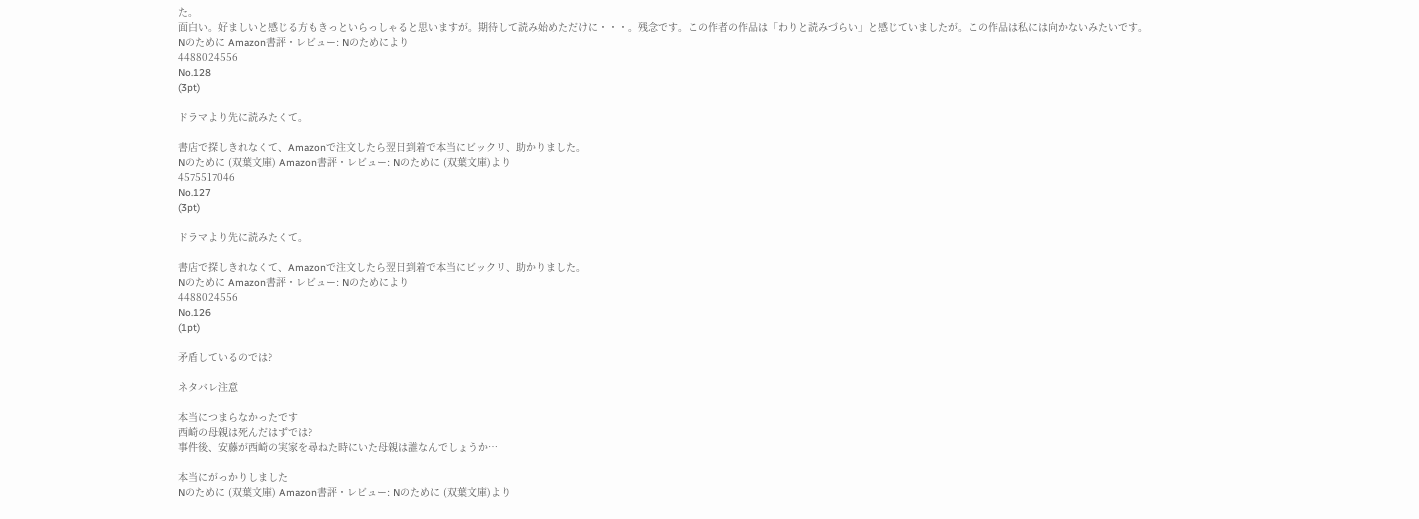た。
面白い。好ましいと感じる方もきっといらっしゃると思いますが。期待して読み始めただけに・・・。残念です。この作者の作品は「わりと読みづらい」と感じていましたが。この作品は私には向かないみたいです。
Nのために Amazon書評・レビュー: Nのためにより
4488024556
No.128
(3pt)

ドラマより先に読みたくて。

書店で探しきれなくて、Amazonで注文したら翌日到着で本当にビックリ、助かりました。
Nのために (双葉文庫) Amazon書評・レビュー: Nのために (双葉文庫)より
4575517046
No.127
(3pt)

ドラマより先に読みたくて。

書店で探しきれなくて、Amazonで注文したら翌日到着で本当にビックリ、助かりました。
Nのために Amazon書評・レビュー: Nのためにより
4488024556
No.126
(1pt)

矛盾しているのでは?

ネタバレ注意

本当につまらなかったです
西崎の母親は死んだはずでは?
事件後、安藤が西崎の実家を尋ねた時にいた母親は誰なんでしょうか…

本当にがっかりしました
Nのために (双葉文庫) Amazon書評・レビュー: Nのために (双葉文庫)より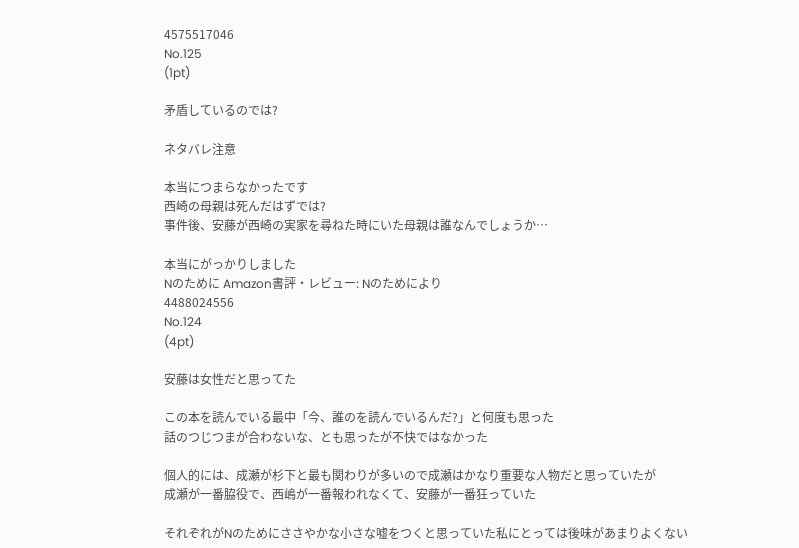4575517046
No.125
(1pt)

矛盾しているのでは?

ネタバレ注意

本当につまらなかったです
西崎の母親は死んだはずでは?
事件後、安藤が西崎の実家を尋ねた時にいた母親は誰なんでしょうか…

本当にがっかりしました
Nのために Amazon書評・レビュー: Nのためにより
4488024556
No.124
(4pt)

安藤は女性だと思ってた

この本を読んでいる最中「今、誰のを読んでいるんだ?」と何度も思った
話のつじつまが合わないな、とも思ったが不快ではなかった

個人的には、成瀬が杉下と最も関わりが多いので成瀬はかなり重要な人物だと思っていたが
成瀬が一番脇役で、西嶋が一番報われなくて、安藤が一番狂っていた

それぞれがNのためにささやかな小さな嘘をつくと思っていた私にとっては後味があまりよくない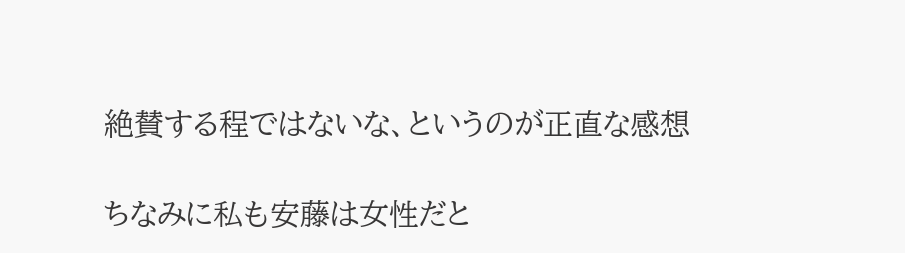絶賛する程ではないな、というのが正直な感想

ちなみに私も安藤は女性だと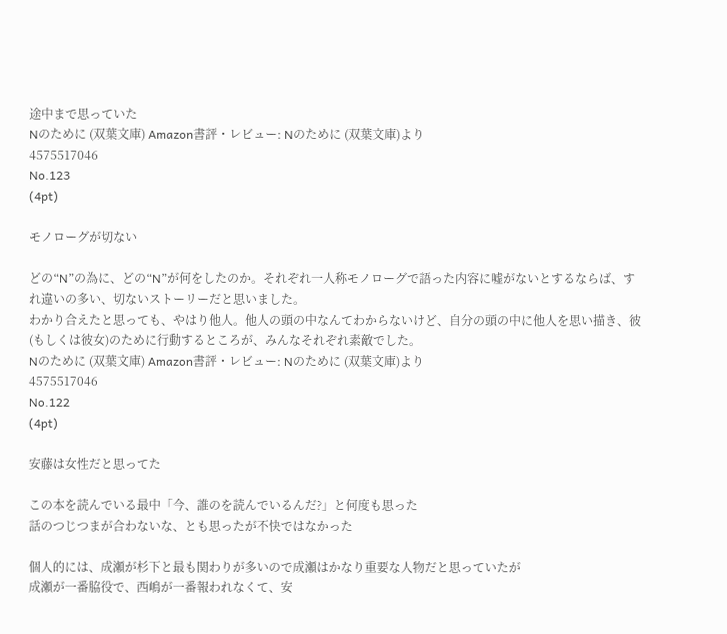途中まで思っていた
Nのために (双葉文庫) Amazon書評・レビュー: Nのために (双葉文庫)より
4575517046
No.123
(4pt)

モノローグが切ない

どの“N”の為に、どの“N”が何をしたのか。それぞれ一人称モノローグで語った内容に嘘がないとするならば、すれ違いの多い、切ないストーリーだと思いました。
わかり合えたと思っても、やはり他人。他人の頭の中なんてわからないけど、自分の頭の中に他人を思い描き、彼(もしくは彼女)のために行動するところが、みんなそれぞれ素敵でした。
Nのために (双葉文庫) Amazon書評・レビュー: Nのために (双葉文庫)より
4575517046
No.122
(4pt)

安藤は女性だと思ってた

この本を読んでいる最中「今、誰のを読んでいるんだ?」と何度も思った
話のつじつまが合わないな、とも思ったが不快ではなかった

個人的には、成瀬が杉下と最も関わりが多いので成瀬はかなり重要な人物だと思っていたが
成瀬が一番脇役で、西嶋が一番報われなくて、安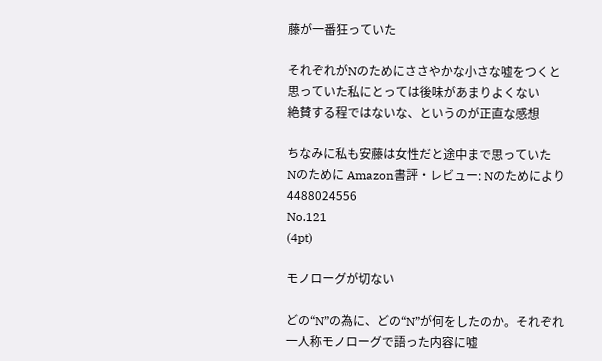藤が一番狂っていた

それぞれがNのためにささやかな小さな嘘をつくと思っていた私にとっては後味があまりよくない
絶賛する程ではないな、というのが正直な感想

ちなみに私も安藤は女性だと途中まで思っていた
Nのために Amazon書評・レビュー: Nのためにより
4488024556
No.121
(4pt)

モノローグが切ない

どの“N”の為に、どの“N”が何をしたのか。それぞれ一人称モノローグで語った内容に嘘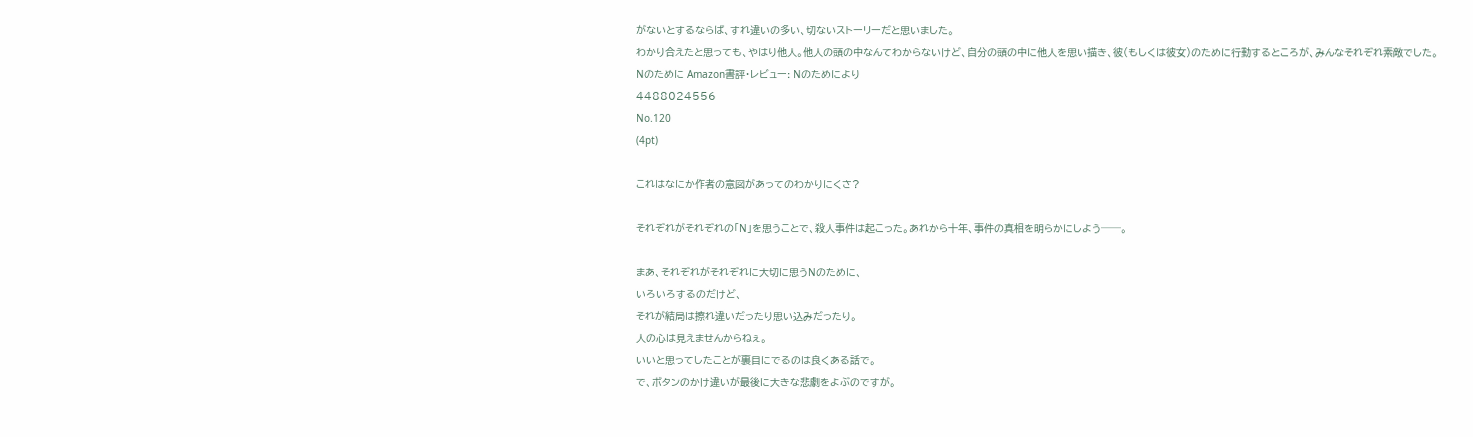がないとするならば、すれ違いの多い、切ないストーリーだと思いました。
わかり合えたと思っても、やはり他人。他人の頭の中なんてわからないけど、自分の頭の中に他人を思い描き、彼(もしくは彼女)のために行動するところが、みんなそれぞれ素敵でした。
Nのために Amazon書評・レビュー: Nのためにより
4488024556
No.120
(4pt)

これはなにか作者の意図があってのわかりにくさ?

それぞれがそれぞれの「N」を思うことで、殺人事件は起こった。あれから十年、事件の真相を明らかにしよう──。

まあ、それぞれがそれぞれに大切に思うNのために、
いろいろするのだけど、
それが結局は擦れ違いだったり思い込みだったり。
人の心は見えませんからねぇ。
いいと思ってしたことが裏目にでるのは良くある話で。
で、ボタンのかけ違いが最後に大きな悲劇をよぶのですが。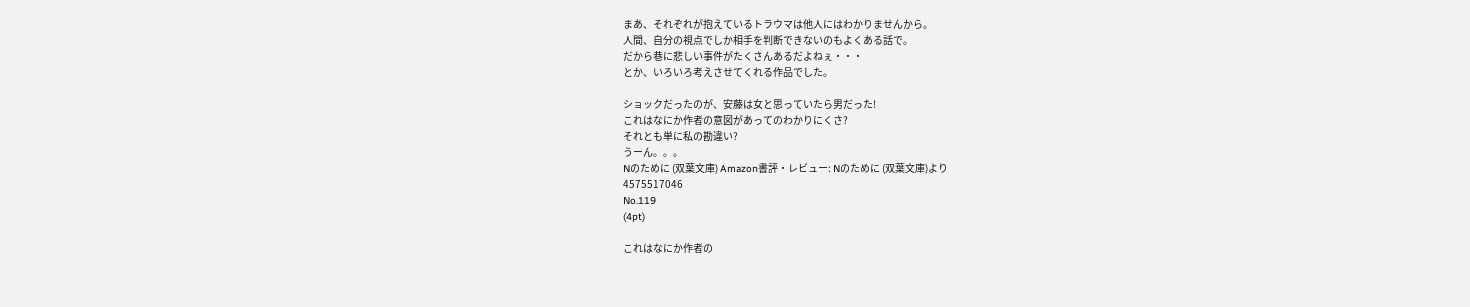まあ、それぞれが抱えているトラウマは他人にはわかりませんから。
人間、自分の視点でしか相手を判断できないのもよくある話で。
だから巷に悲しい事件がたくさんあるだよねぇ・・・
とか、いろいろ考えさせてくれる作品でした。

ショックだったのが、安藤は女と思っていたら男だった!
これはなにか作者の意図があってのわかりにくさ?
それとも単に私の勘違い?
うーん。。。
Nのために (双葉文庫) Amazon書評・レビュー: Nのために (双葉文庫)より
4575517046
No.119
(4pt)

これはなにか作者の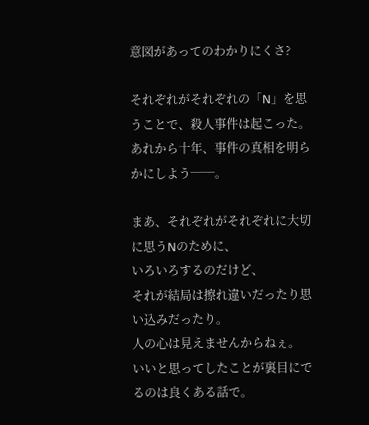意図があってのわかりにくさ?

それぞれがそれぞれの「N」を思うことで、殺人事件は起こった。あれから十年、事件の真相を明らかにしよう──。

まあ、それぞれがそれぞれに大切に思うNのために、
いろいろするのだけど、
それが結局は擦れ違いだったり思い込みだったり。
人の心は見えませんからねぇ。
いいと思ってしたことが裏目にでるのは良くある話で。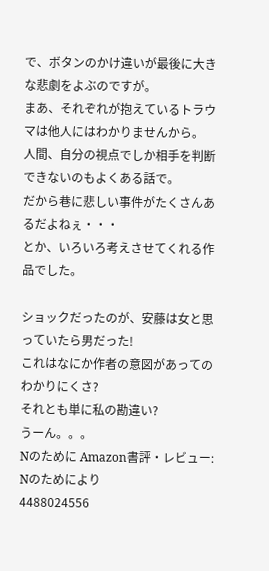で、ボタンのかけ違いが最後に大きな悲劇をよぶのですが。
まあ、それぞれが抱えているトラウマは他人にはわかりませんから。
人間、自分の視点でしか相手を判断できないのもよくある話で。
だから巷に悲しい事件がたくさんあるだよねぇ・・・
とか、いろいろ考えさせてくれる作品でした。

ショックだったのが、安藤は女と思っていたら男だった!
これはなにか作者の意図があってのわかりにくさ?
それとも単に私の勘違い?
うーん。。。
Nのために Amazon書評・レビュー: Nのためにより
4488024556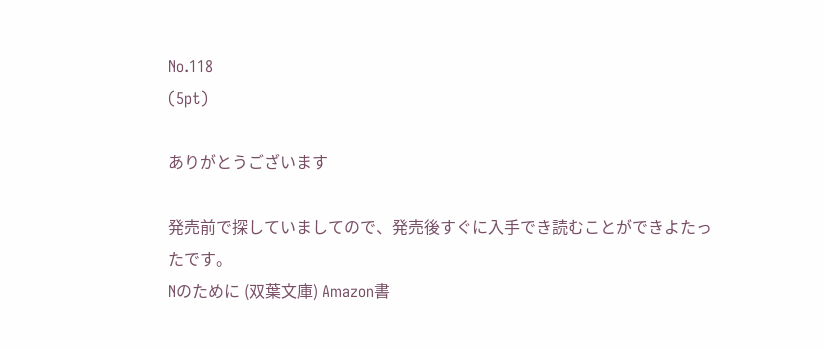No.118
(5pt)

ありがとうございます

発売前で探していましてので、発売後すぐに入手でき読むことができよたったです。
Nのために (双葉文庫) Amazon書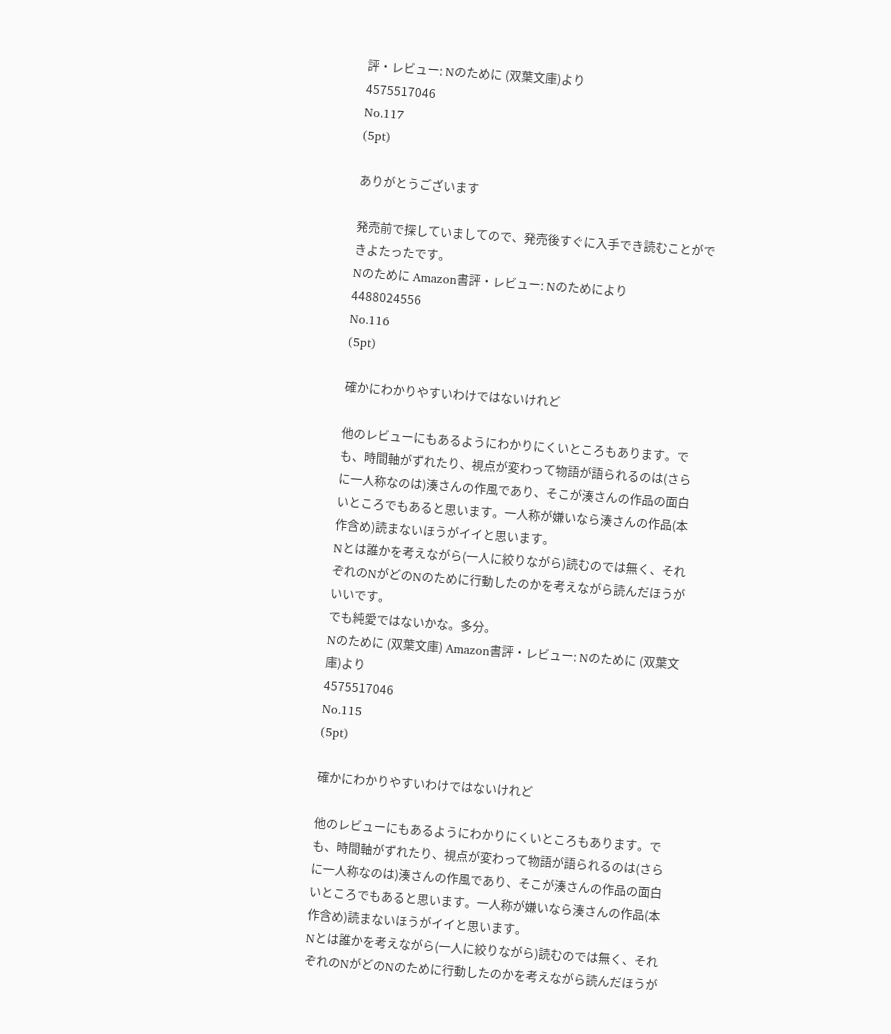評・レビュー: Nのために (双葉文庫)より
4575517046
No.117
(5pt)

ありがとうございます

発売前で探していましてので、発売後すぐに入手でき読むことができよたったです。
Nのために Amazon書評・レビュー: Nのためにより
4488024556
No.116
(5pt)

確かにわかりやすいわけではないけれど

他のレビューにもあるようにわかりにくいところもあります。でも、時間軸がずれたり、視点が変わって物語が語られるのは(さらに一人称なのは)湊さんの作風であり、そこが湊さんの作品の面白いところでもあると思います。一人称が嫌いなら湊さんの作品(本作含め)読まないほうがイイと思います。
Nとは誰かを考えながら(一人に絞りながら)読むのでは無く、それぞれのNがどのNのために行動したのかを考えながら読んだほうがいいです。
でも純愛ではないかな。多分。
Nのために (双葉文庫) Amazon書評・レビュー: Nのために (双葉文庫)より
4575517046
No.115
(5pt)

確かにわかりやすいわけではないけれど

他のレビューにもあるようにわかりにくいところもあります。でも、時間軸がずれたり、視点が変わって物語が語られるのは(さらに一人称なのは)湊さんの作風であり、そこが湊さんの作品の面白いところでもあると思います。一人称が嫌いなら湊さんの作品(本作含め)読まないほうがイイと思います。
Nとは誰かを考えながら(一人に絞りながら)読むのでは無く、それぞれのNがどのNのために行動したのかを考えながら読んだほうが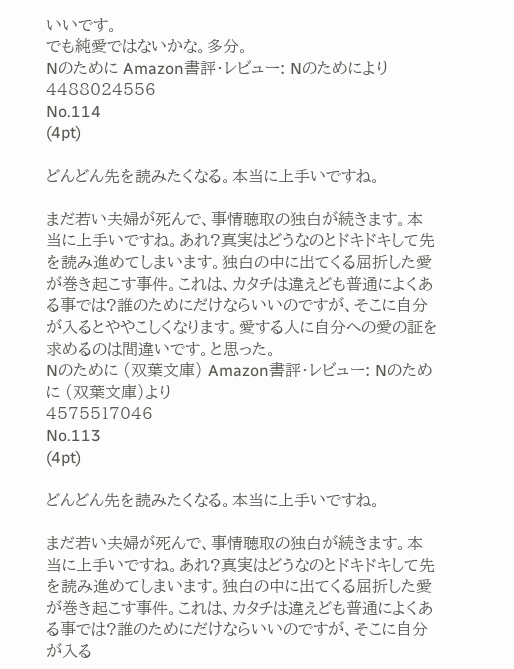いいです。
でも純愛ではないかな。多分。
Nのために Amazon書評・レビュー: Nのためにより
4488024556
No.114
(4pt)

どんどん先を読みたくなる。本当に上手いですね。

まだ若い夫婦が死んで、事情聴取の独白が続きます。本当に上手いですね。あれ?真実はどうなのとドキドキして先を読み進めてしまいます。独白の中に出てくる屈折した愛が巻き起こす事件。これは、カタチは違えども普通によくある事では?誰のためにだけならいいのですが、そこに自分が入るとややこしくなります。愛する人に自分への愛の証を求めるのは間違いです。と思った。
Nのために (双葉文庫) Amazon書評・レビュー: Nのために (双葉文庫)より
4575517046
No.113
(4pt)

どんどん先を読みたくなる。本当に上手いですね。

まだ若い夫婦が死んで、事情聴取の独白が続きます。本当に上手いですね。あれ?真実はどうなのとドキドキして先を読み進めてしまいます。独白の中に出てくる屈折した愛が巻き起こす事件。これは、カタチは違えども普通によくある事では?誰のためにだけならいいのですが、そこに自分が入る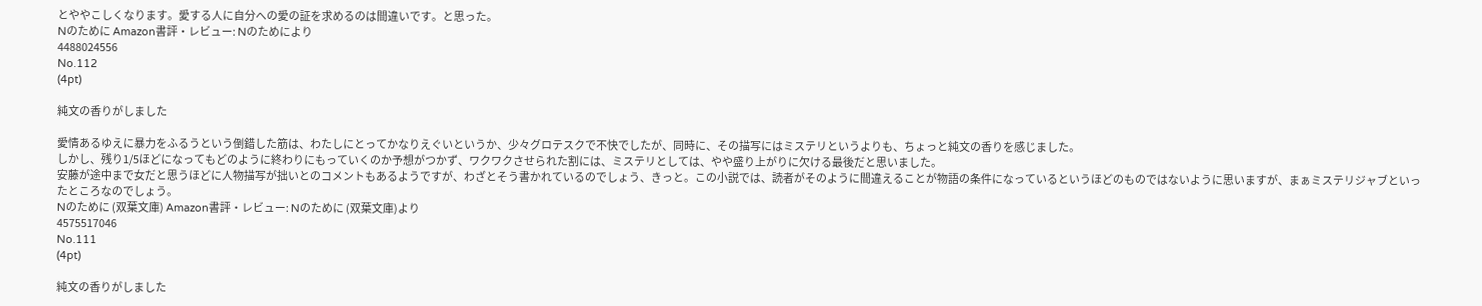とややこしくなります。愛する人に自分への愛の証を求めるのは間違いです。と思った。
Nのために Amazon書評・レビュー: Nのためにより
4488024556
No.112
(4pt)

純文の香りがしました

愛情あるゆえに暴力をふるうという倒錯した筋は、わたしにとってかなりえぐいというか、少々グロテスクで不快でしたが、同時に、その描写にはミステリというよりも、ちょっと純文の香りを感じました。
しかし、残り1/5ほどになってもどのように終わりにもっていくのか予想がつかず、ワクワクさせられた割には、ミステリとしては、やや盛り上がりに欠ける最後だと思いました。
安藤が途中まで女だと思うほどに人物描写が拙いとのコメントもあるようですが、わざとそう書かれているのでしょう、きっと。この小説では、読者がそのように間違えることが物語の条件になっているというほどのものではないように思いますが、まぁミステリジャブといったところなのでしょう。
Nのために (双葉文庫) Amazon書評・レビュー: Nのために (双葉文庫)より
4575517046
No.111
(4pt)

純文の香りがしました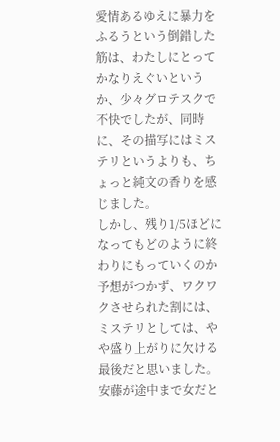愛情あるゆえに暴力をふるうという倒錯した筋は、わたしにとってかなりえぐいというか、少々グロテスクで不快でしたが、同時に、その描写にはミステリというよりも、ちょっと純文の香りを感じました。
しかし、残り1/5ほどになってもどのように終わりにもっていくのか予想がつかず、ワクワクさせられた割には、ミステリとしては、やや盛り上がりに欠ける最後だと思いました。
安藤が途中まで女だと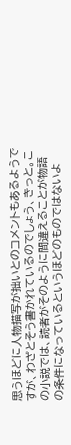思うほどに人物描写が拙いとのコメントもあるようですが、わざとそう書かれているのでしょう、きっと。この小説では、読者がそのように間違えることが物語の条件になっているというほどのものではないよ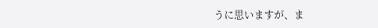うに思いますが、ま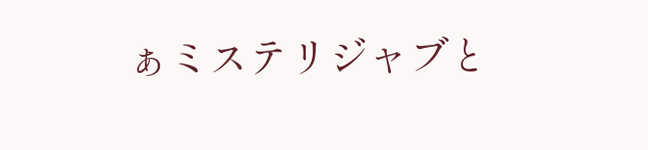ぁミステリジャブと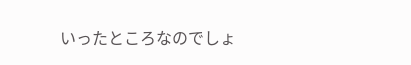いったところなのでしょ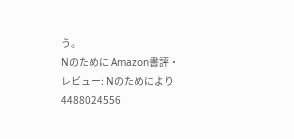う。
Nのために Amazon書評・レビュー: Nのためにより
4488024556